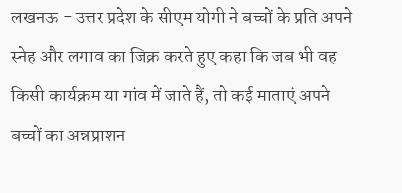लखनऊ - उत्तर प्रदेश के सीएम योगी ने बच्चों के प्रति अपने स्नेह और लगाव का जिक्र करते हुए कहा कि जब भी वह किसी कार्यक्रम या गांव में जाते हैं, तो कई माताएं अपने बच्चों का अन्नप्राशन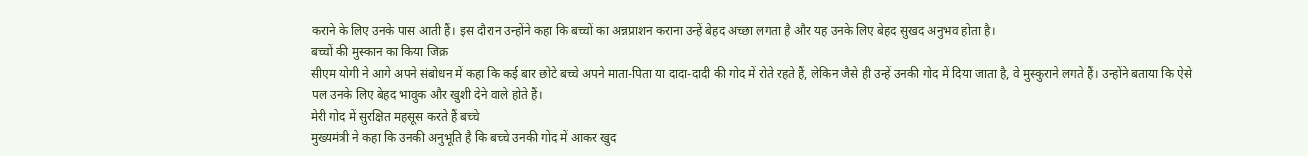कराने के लिए उनके पास आती हैं। इस दौरान उन्होंने कहा कि बच्चों का अन्नप्राशन कराना उन्हें बेहद अच्छा लगता है और यह उनके लिए बेहद सुखद अनुभव होता है।
बच्चों की मुस्कान का किया जिक्र
सीएम योगी ने आगे अपने संबोधन में कहा कि कई बार छोटे बच्चे अपने माता-पिता या दादा-दादी की गोद में रोते रहते हैं, लेकिन जैसे ही उन्हें उनकी गोद में दिया जाता है, वे मुस्कुराने लगते हैं। उन्होंने बताया कि ऐसे पल उनके लिए बेहद भावुक और खुशी देने वाले होते हैं।
मेरी गोद में सुरक्षित महसूस करते हैं बच्चे
मुख्यमंत्री ने कहा कि उनकी अनुभूति है कि बच्चे उनकी गोद में आकर खुद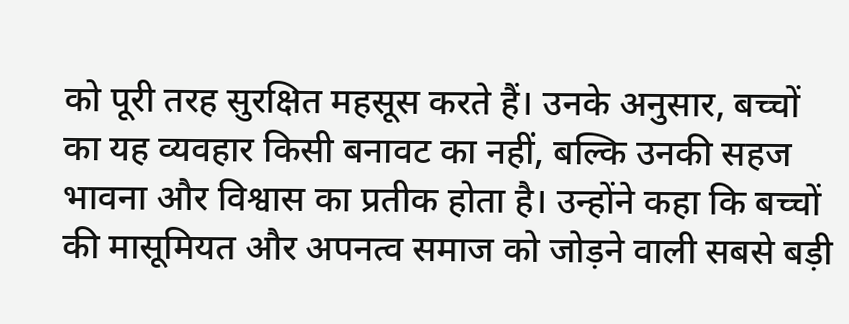को पूरी तरह सुरक्षित महसूस करते हैं। उनके अनुसार, बच्चों का यह व्यवहार किसी बनावट का नहीं, बल्कि उनकी सहज भावना और विश्वास का प्रतीक होता है। उन्होंने कहा कि बच्चों की मासूमियत और अपनत्व समाज को जोड़ने वाली सबसे बड़ी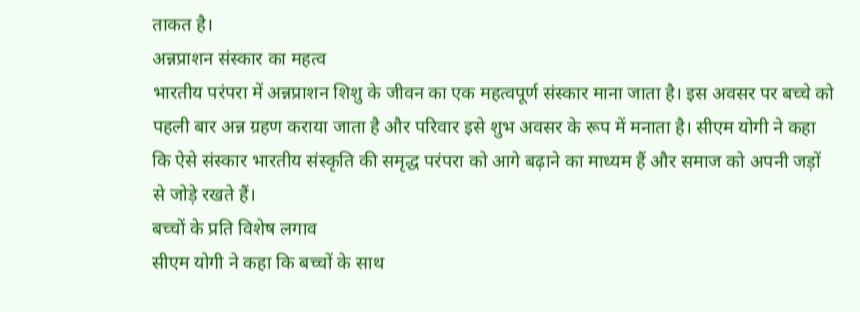ताकत है।
अन्नप्राशन संस्कार का महत्व
भारतीय परंपरा में अन्नप्राशन शिशु के जीवन का एक महत्वपूर्ण संस्कार माना जाता है। इस अवसर पर बच्चे को पहली बार अन्न ग्रहण कराया जाता है और परिवार इसे शुभ अवसर के रूप में मनाता है। सीएम योगी ने कहा कि ऐसे संस्कार भारतीय संस्कृति की समृद्ध परंपरा को आगे बढ़ाने का माध्यम हैं और समाज को अपनी जड़ों से जोड़े रखते हैं।
बच्चों के प्रति विशेष लगाव
सीएम योगी ने कहा कि बच्चों के साथ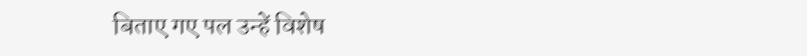बिताए गए पल उन्हें विशेष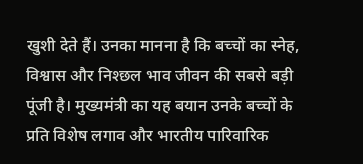खुशी देते हैं। उनका मानना है कि बच्चों का स्नेह, विश्वास और निश्छल भाव जीवन की सबसे बड़ी पूंजी है। मुख्यमंत्री का यह बयान उनके बच्चों के प्रति विशेष लगाव और भारतीय पारिवारिक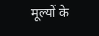मूल्यों के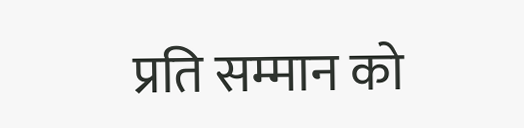प्रति सम्मान को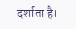दर्शाता है।